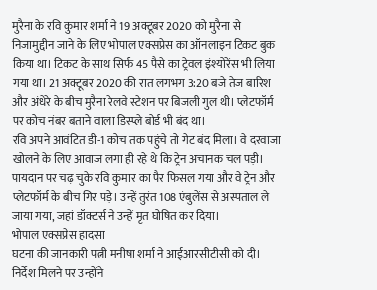मुरैना के रवि कुमार शर्मा ने 19 अक्टूबर 2020 को मुरैना से निजामुद्दीन जाने के लिए भोपाल एक्सप्रेस का ऑनलाइन टिकट बुक किया था। टिकट के साथ सिर्फ 45 पैसे का ट्रेवल इंश्योरेंस भी लिया गया था। 21 अक्टूबर 2020 की रात लगभग 3:20 बजे तेज बारिश और अंधेरे के बीच मुरैना रेलवे स्टेशन पर बिजली गुल थी। प्लेटफॉर्म पर कोच नंबर बताने वाला डिस्प्ले बोर्ड भी बंद था।
रवि अपने आवंटित डी-1 कोच तक पहुंचे तो गेट बंद मिला। वे दरवाजा खोलने के लिए आवाज लगा ही रहे थे कि ट्रेन अचानक चल पड़ी। पायदान पर चढ़ चुके रवि कुमार का पैर फिसल गया और वे ट्रेन और प्लेटफॉर्म के बीच गिर पड़े। उन्हें तुरंत 108 एंबुलेंस से अस्पताल ले जाया गया, जहां डॉक्टर्स ने उन्हें मृत घोषित कर दिया।
भोपाल एक्सप्रेस हादसा
घटना की जानकारी पत्नी मनीषा शर्मा ने आईआरसीटीसी को दी। निर्देश मिलने पर उन्होंने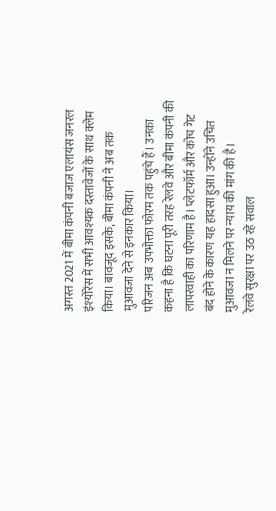अगस्त 2021 में बीमा कंपनी बजाज एलायंस जनरल इंश्योरेंस में सभी आवश्यक दस्तावेजों के साथ क्लेम किया। बावजूद इसके, बीमा कंपनी ने अब तक मुआवजा देने से इनकार किया।
परिजन अब उपभोक्ता फोरम तक पहुंचे हैं। उनका कहना है कि घटना पूरी तरह रेलवे और बीमा कंपनी की लापरवाही का परिणाम है। प्लेटफॉर्म और कोच गेट बंद होने के कारण यह हादसा हुआ। उन्होंने उचित मुआवजा न मिलने पर न्याय की मांग की है।
रेलवे सुरक्षा पर उठ रहे सवाल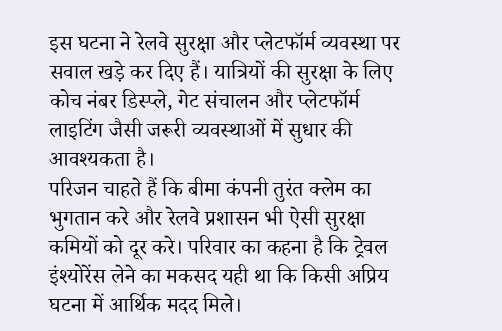इस घटना ने रेलवे सुरक्षा और प्लेटफॉर्म व्यवस्था पर सवाल खड़े कर दिए हैं। यात्रियों की सुरक्षा के लिए कोच नंबर डिस्प्ले, गेट संचालन और प्लेटफॉर्म लाइटिंग जैसी जरूरी व्यवस्थाओं में सुधार की आवश्यकता है।
परिजन चाहते हैं कि बीमा कंपनी तुरंत क्लेम का भुगतान करे और रेलवे प्रशासन भी ऐसी सुरक्षा कमियों को दूर करे। परिवार का कहना है कि ट्रेवल इंश्योरेंस लेने का मकसद यही था कि किसी अप्रिय घटना में आर्थिक मदद मिले।